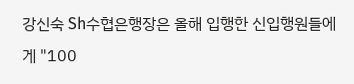강신숙 Sh수협은행장은 올해 입행한 신입행원들에게 "100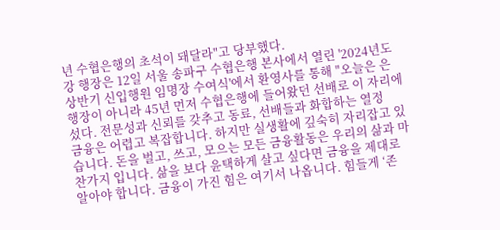년 수협은행의 초석이 돼달라"고 당부했다.
강 행장은 12일 서울 송파구 수협은행 본사에서 열린 '2024년도 상반기 신입행원 임명장 수여식'에서 환영사를 통해 "오늘은 은행장이 아니라 45년 먼저 수협은행에 들어왔던 선배로 이 자리에 섰다. 전문성과 신뢰를 갖추고 동료, 선배들과 화합하는 열정
금융은 어렵고 복잡합니다. 하지만 실생활에 깊숙히 자리잡고 있습니다. 돈을 벌고, 쓰고, 모으는 모든 금융활동은 우리의 삶과 마찬가지 입니다. 삶을 보다 윤택하게 살고 싶다면 금융을 제대로 알아야 합니다. 금융이 가진 힘은 여기서 나옵니다. 힘들게 ‘존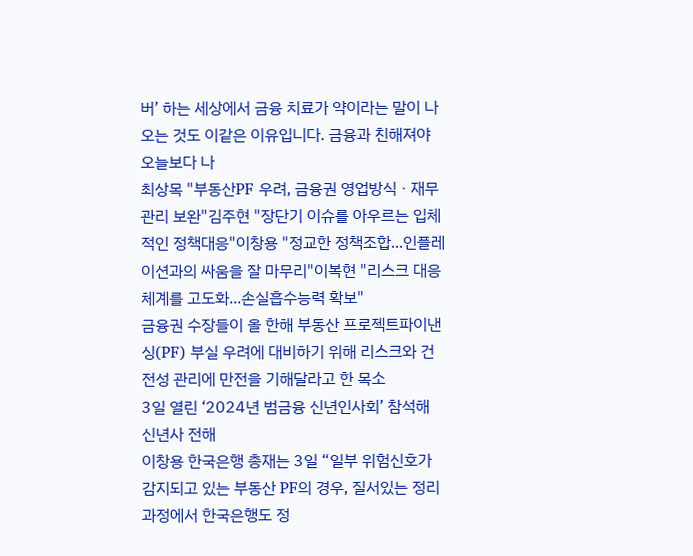버’ 하는 세상에서 금융 치료가 약이라는 말이 나오는 것도 이같은 이유입니다. 금융과 친해져야 오늘보다 나
최상목 "부동산PF 우려, 금융권 영업방식ㆍ재무관리 보완"김주현 "장단기 이슈를 아우르는 입체적인 정책대응"이창용 "정교한 정책조합...인플레이션과의 싸움을 잘 마무리"이복현 "리스크 대응체계를 고도화...손실흡수능력 확보"
금융권 수장들이 올 한해 부동산 프로젝트파이낸싱(PF) 부실 우려에 대비하기 위해 리스크와 건전성 관리에 만전을 기해달라고 한 목소
3일 열린 ‘2024년 범금융 신년인사회’ 참석해 신년사 전해
이창용 한국은행 총재는 3일 “일부 위험신호가 감지되고 있는 부동산 PF의 경우, 질서있는 정리 과정에서 한국은행도 정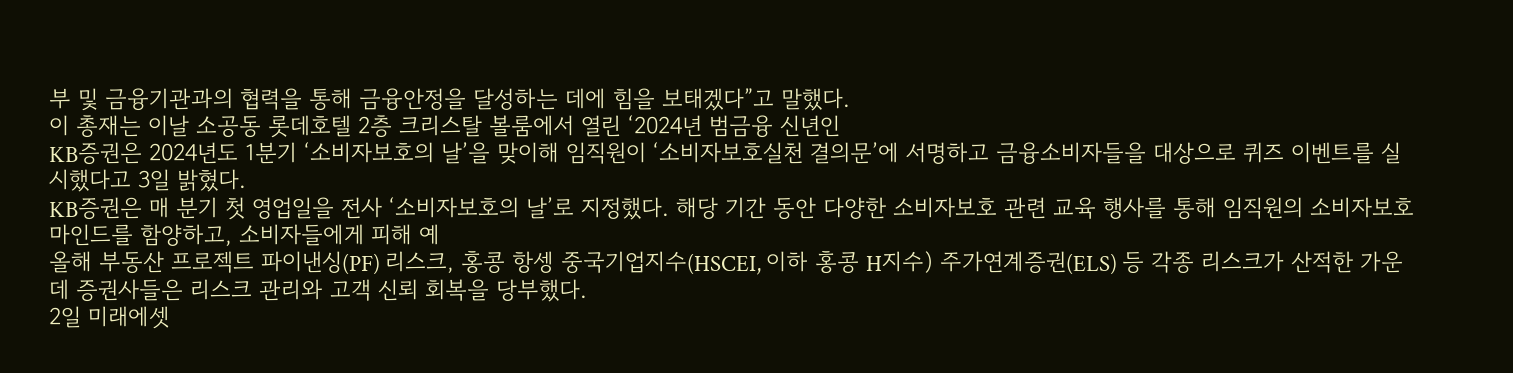부 및 금융기관과의 협력을 통해 금융안정을 달성하는 데에 힘을 보태겠다”고 말했다.
이 총재는 이날 소공동 롯데호텔 2층 크리스탈 볼룸에서 열린 ‘2024년 범금융 신년인
KB증권은 2024년도 1분기 ‘소비자보호의 날’을 맞이해 임직원이 ‘소비자보호실천 결의문’에 서명하고 금융소비자들을 대상으로 퀴즈 이벤트를 실시했다고 3일 밝혔다.
KB증권은 매 분기 첫 영업일을 전사 ‘소비자보호의 날’로 지정했다. 해당 기간 동안 다양한 소비자보호 관련 교육 행사를 통해 임직원의 소비자보호 마인드를 함양하고, 소비자들에게 피해 예
올해 부동산 프로젝트 파이낸싱(PF) 리스크, 홍콩 항셍 중국기업지수(HSCEI, 이하 홍콩 H지수) 주가연계증권(ELS) 등 각종 리스크가 산적한 가운데 증권사들은 리스크 관리와 고객 신뢰 회복을 당부했다.
2일 미래에셋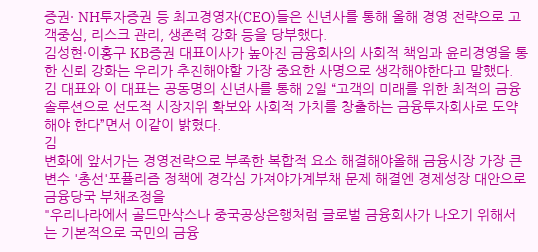증권· NH투자증권 등 최고경영자(CEO)들은 신년사를 통해 올해 경영 전략으로 고객중심, 리스크 관리, 생존력 강화 등을 당부했다.
김성현·이홍구 KB증권 대표이사가 높아진 금융회사의 사회적 책임과 윤리경영을 통한 신뢰 강화는 우리가 추진해야할 가장 중요한 사명으로 생각해야한다고 말했다.
김 대표와 이 대표는 공동명의 신년사를 통해 2일 “고객의 미래를 위한 최적의 금융솔루션으로 선도적 시장지위 확보와 사회적 가치를 창출하는 금융투자회사로 도약해야 한다”면서 이같이 밝혔다.
김
변화에 앞서가는 경영전략으로 부족한 복합적 요소 해결해야올해 금융시장 가장 큰 변수 '총선'포퓰리즘 정책에 경각심 가져야가계부채 문제 해결엔 경제성장 대안으로 금융당국 부채조정을
"우리나라에서 골드만삭스나 중국공상은행처럼 글로벌 금융회사가 나오기 위해서는 기본적으로 국민의 금융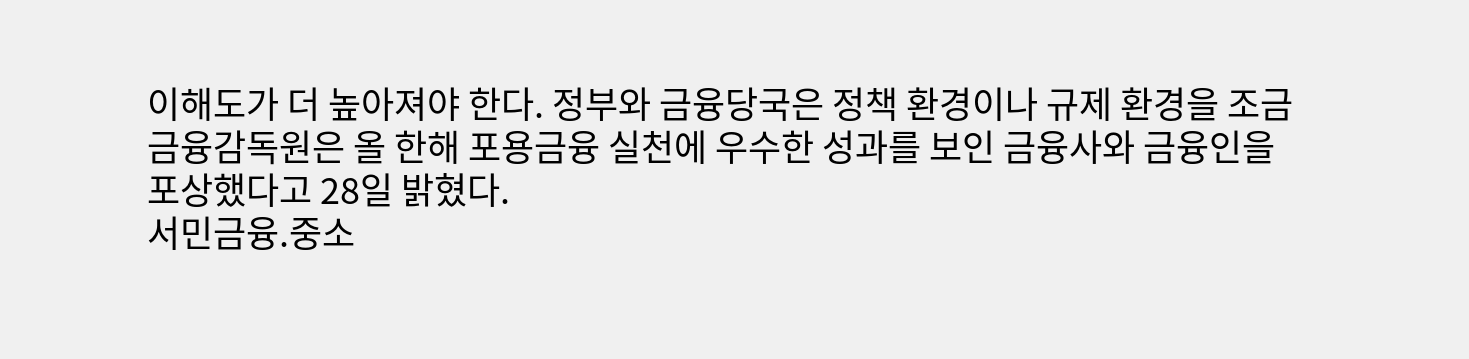이해도가 더 높아져야 한다. 정부와 금융당국은 정책 환경이나 규제 환경을 조금
금융감독원은 올 한해 포용금융 실천에 우수한 성과를 보인 금융사와 금융인을 포상했다고 28일 밝혔다.
서민금융․중소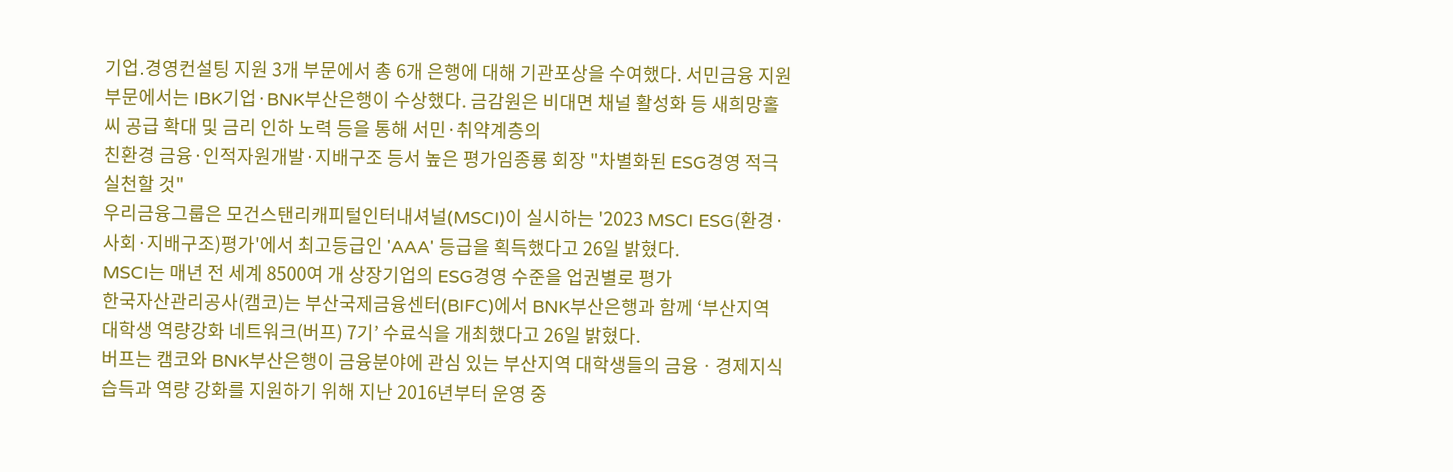기업․경영컨설팅 지원 3개 부문에서 총 6개 은행에 대해 기관포상을 수여했다. 서민금융 지원 부문에서는 IBK기업·BNK부산은행이 수상했다. 금감원은 비대면 채널 활성화 등 새희망홀씨 공급 확대 및 금리 인하 노력 등을 통해 서민·취약계층의
친환경 금융·인적자원개발·지배구조 등서 높은 평가임종룡 회장 "차별화된 ESG경영 적극 실천할 것"
우리금융그룹은 모건스탠리캐피털인터내셔널(MSCI)이 실시하는 '2023 MSCI ESG(환경·사회·지배구조)평가'에서 최고등급인 'AAA' 등급을 획득했다고 26일 밝혔다.
MSCI는 매년 전 세계 8500여 개 상장기업의 ESG경영 수준을 업권별로 평가
한국자산관리공사(캠코)는 부산국제금융센터(BIFC)에서 BNK부산은행과 함께 ‘부산지역 대학생 역량강화 네트워크(버프) 7기’ 수료식을 개최했다고 26일 밝혔다.
버프는 캠코와 BNK부산은행이 금융분야에 관심 있는 부산지역 대학생들의 금융ㆍ경제지식 습득과 역량 강화를 지원하기 위해 지난 2016년부터 운영 중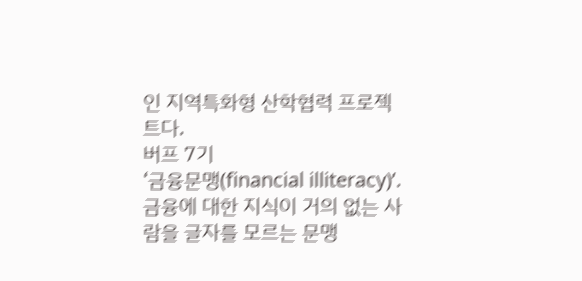인 지역특화형 산학협력 프로젝트다.
버프 7기
‘금융문맹(financial illiteracy)’. 금융에 대한 지식이 거의 없는 사람을 글자를 모르는 문맹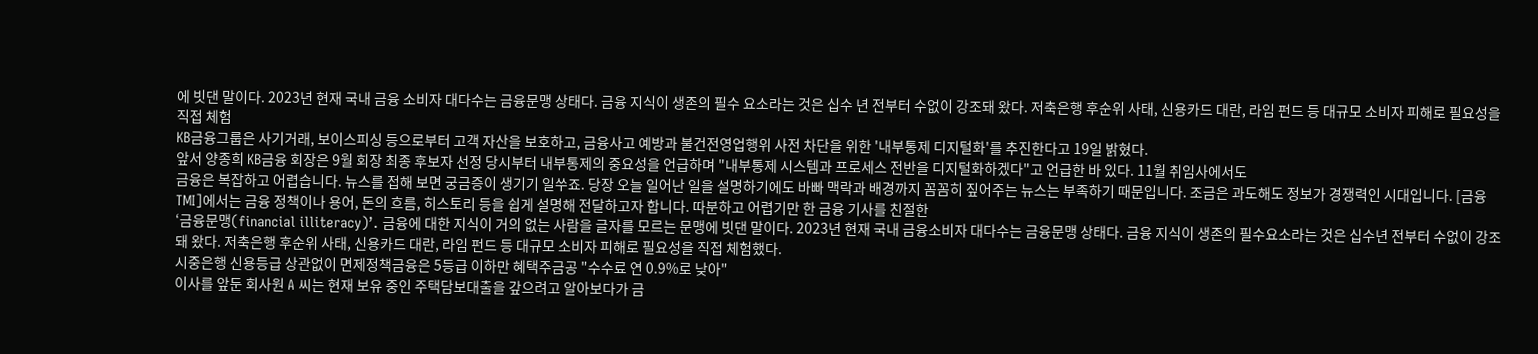에 빗댄 말이다. 2023년 현재 국내 금융 소비자 대다수는 금융문맹 상태다. 금융 지식이 생존의 필수 요소라는 것은 십수 년 전부터 수없이 강조돼 왔다. 저축은행 후순위 사태, 신용카드 대란, 라임 펀드 등 대규모 소비자 피해로 필요성을 직접 체험
KB금융그룹은 사기거래, 보이스피싱 등으로부터 고객 자산을 보호하고, 금융사고 예방과 불건전영업행위 사전 차단을 위한 '내부통제 디지털화'를 추진한다고 19일 밝혔다.
앞서 양종희 KB금융 회장은 9월 회장 최종 후보자 선정 당시부터 내부통제의 중요성을 언급하며 "내부통제 시스템과 프로세스 전반을 디지털화하겠다"고 언급한 바 있다. 11월 취임사에서도
금융은 복잡하고 어렵습니다. 뉴스를 접해 보면 궁금증이 생기기 일쑤죠. 당장 오늘 일어난 일을 설명하기에도 바빠 맥락과 배경까지 꼼꼼히 짚어주는 뉴스는 부족하기 때문입니다. 조금은 과도해도 정보가 경쟁력인 시대입니다. [금융TMI]에서는 금융 정책이나 용어, 돈의 흐름, 히스토리 등을 쉽게 설명해 전달하고자 합니다. 따분하고 어렵기만 한 금융 기사를 친절한
‘금융문맹(financial illiteracy)’. 금융에 대한 지식이 거의 없는 사람을 글자를 모르는 문맹에 빗댄 말이다. 2023년 현재 국내 금융소비자 대다수는 금융문맹 상태다. 금융 지식이 생존의 필수요소라는 것은 십수년 전부터 수없이 강조돼 왔다. 저축은행 후순위 사태, 신용카드 대란, 라임 펀드 등 대규모 소비자 피해로 필요성을 직접 체험했다.
시중은행 신용등급 상관없이 면제정책금융은 5등급 이하만 혜택주금공 "수수료 연 0.9%로 낮아"
이사를 앞둔 회사원 A 씨는 현재 보유 중인 주택담보대출을 갚으려고 알아보다가 금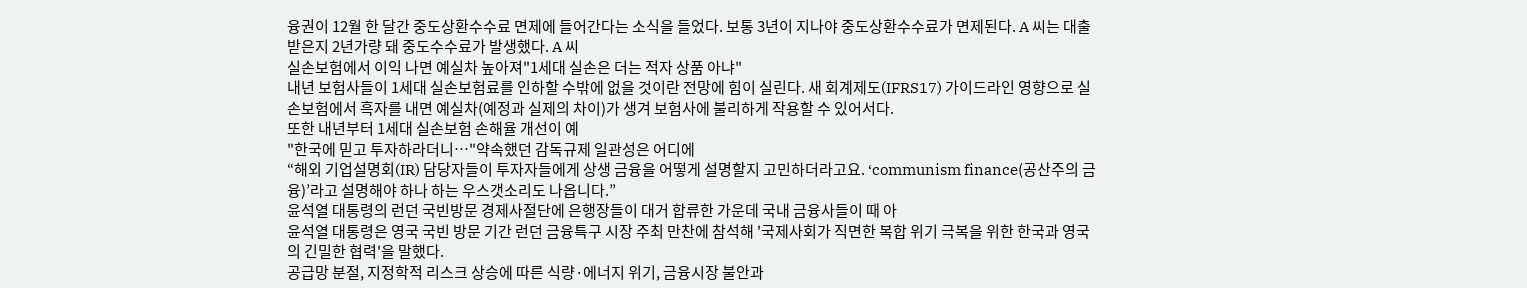융권이 12월 한 달간 중도상환수수료 면제에 들어간다는 소식을 들었다. 보통 3년이 지나야 중도상환수수료가 면제된다. A 씨는 대출 받은지 2년가량 돼 중도수수료가 발생했다. A 씨
실손보험에서 이익 나면 예실차 높아져"1세대 실손은 더는 적자 상품 아냐"
내년 보험사들이 1세대 실손보험료를 인하할 수밖에 없을 것이란 전망에 힘이 실린다. 새 회계제도(IFRS17) 가이드라인 영향으로 실손보험에서 흑자를 내면 예실차(예정과 실제의 차이)가 생겨 보험사에 불리하게 작용할 수 있어서다.
또한 내년부터 1세대 실손보험 손해율 개선이 예
"한국에 믿고 투자하라더니…"약속했던 감독규제 일관성은 어디에
“해외 기업설명회(IR) 담당자들이 투자자들에게 상생 금융을 어떻게 설명할지 고민하더라고요. ‘communism finance(공산주의 금융)’라고 설명해야 하나 하는 우스갯소리도 나옵니다.”
윤석열 대통령의 런던 국빈방문 경제사절단에 은행장들이 대거 합류한 가운데 국내 금융사들이 때 아
윤석열 대통령은 영국 국빈 방문 기간 런던 금융특구 시장 주최 만찬에 참석해 '국제사회가 직면한 복합 위기 극복을 위한 한국과 영국의 긴밀한 협력'을 말했다.
공급망 분절, 지정학적 리스크 상승에 따른 식량·에너지 위기, 금융시장 불안과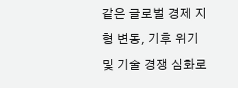같은 글로벌 경제 지형 변동, 기후 위기 및 기술 경쟁 심화로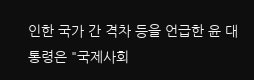인한 국가 간 격차 등을 언급한 윤 대통령은 "국제사회